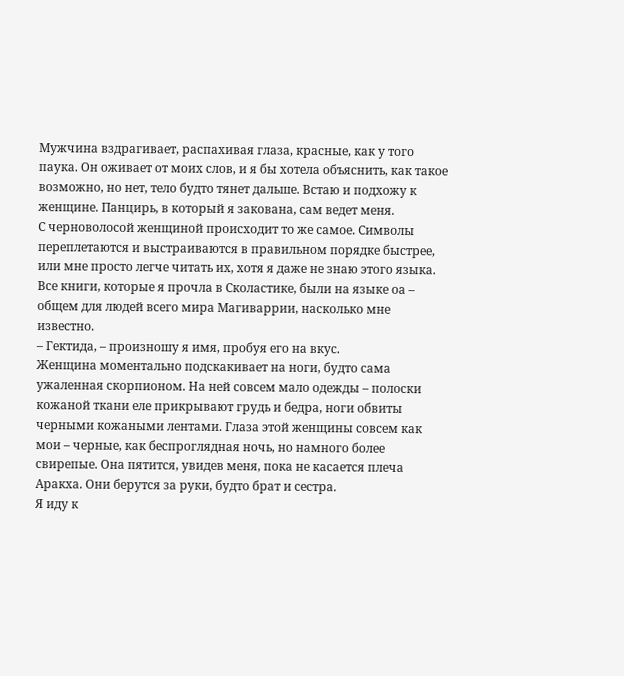Мужчина вздрагивает, распахивая глаза, красные, как у того паука. Он оживает от моих слов, и я бы хотела объяснить, как такое возможно, но нет, тело будто тянет дальше. Встаю и подхожу к женщине. Панцирь, в который я закована, сам ведет меня.
С черноволосой женщиной происходит то же самое. Символы переплетаются и выстраиваются в правильном порядке быстрее, или мне просто легче читать их, хотя я даже не знаю этого языка. Все книги, которые я прочла в Сколастике, были на языке оа – общем для людей всего мира Магиваррии, насколько мне известно.
– Гектида, – произношу я имя, пробуя его на вкус.
Женщина моментально подскакивает на ноги, будто сама ужаленная скорпионом. На ней совсем мало одежды – полоски кожаной ткани еле прикрывают грудь и бедра, ноги обвиты черными кожаными лентами. Глаза этой женщины совсем как мои – черные, как беспроглядная ночь, но намного более свирепые. Она пятится, увидев меня, пока не касается плеча Аракха. Они берутся за руки, будто брат и сестра.
Я иду к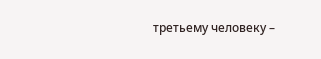третьему человеку –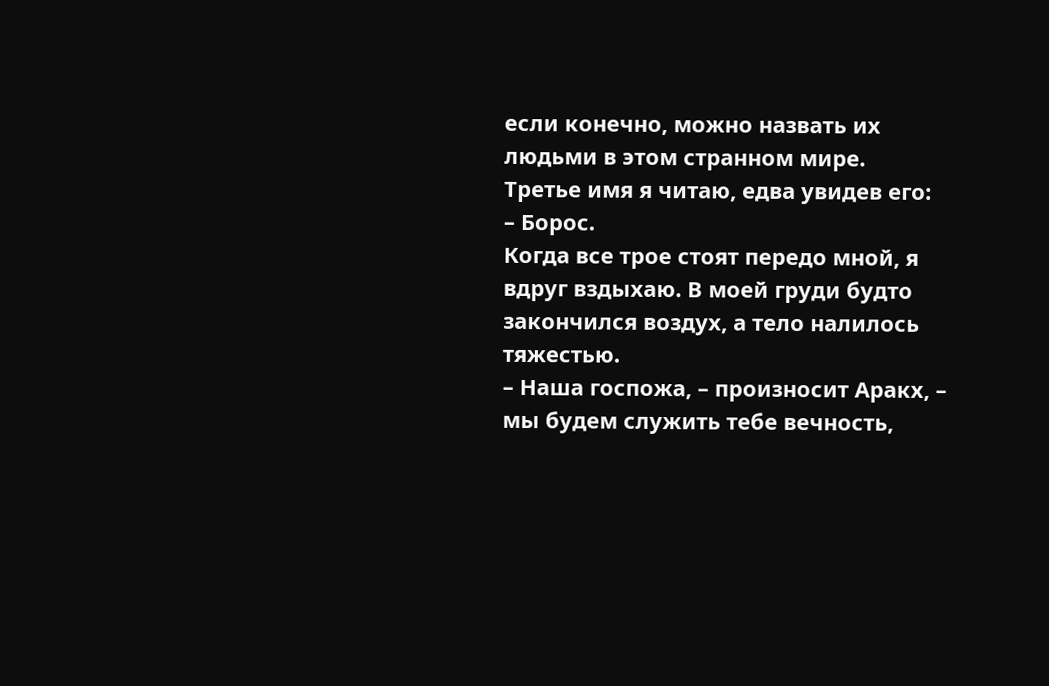если конечно, можно назвать их людьми в этом странном мире.
Третье имя я читаю, едва увидев его:
– Борос.
Когда все трое стоят передо мной, я вдруг вздыхаю. В моей груди будто закончился воздух, а тело налилось тяжестью.
– Наша госпожа, – произносит Аракх, – мы будем служить тебе вечность,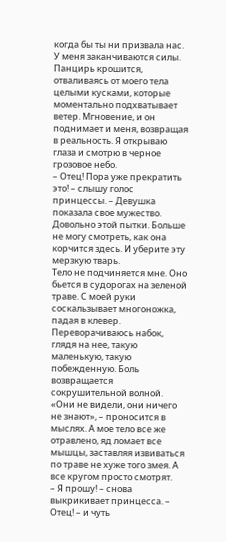когда бы ты ни призвала нас.
У меня заканчиваются силы. Панцирь крошится, отваливаясь от моего тела целыми кусками, которые моментально подхватывает ветер. Мгновение, и он поднимает и меня, возвращая в реальность. Я открываю глаза и смотрю в черное грозовое небо.
– Отец! Пора уже прекратить это! – слышу голос принцессы. – Девушка показала свое мужество. Довольно этой пытки. Больше не могу смотреть, как она корчится здесь. И уберите эту мерзкую тварь.
Тело не подчиняется мне. Оно бьется в судорогах на зеленой траве. С моей руки соскальзывает многоножка, падая в клевер. Переворачиваюсь набок, глядя на нее, такую маленькую, такую побежденную. Боль возвращается сокрушительной волной.
«Они не видели, они ничего не знают», – проносится в мыслях. А мое тело все же отравлено, яд ломает все мышцы, заставляя извиваться по траве не хуже того змея. А все кругом просто смотрят.
– Я прошу! – снова выкрикивает принцесса. – Отец! – и чуть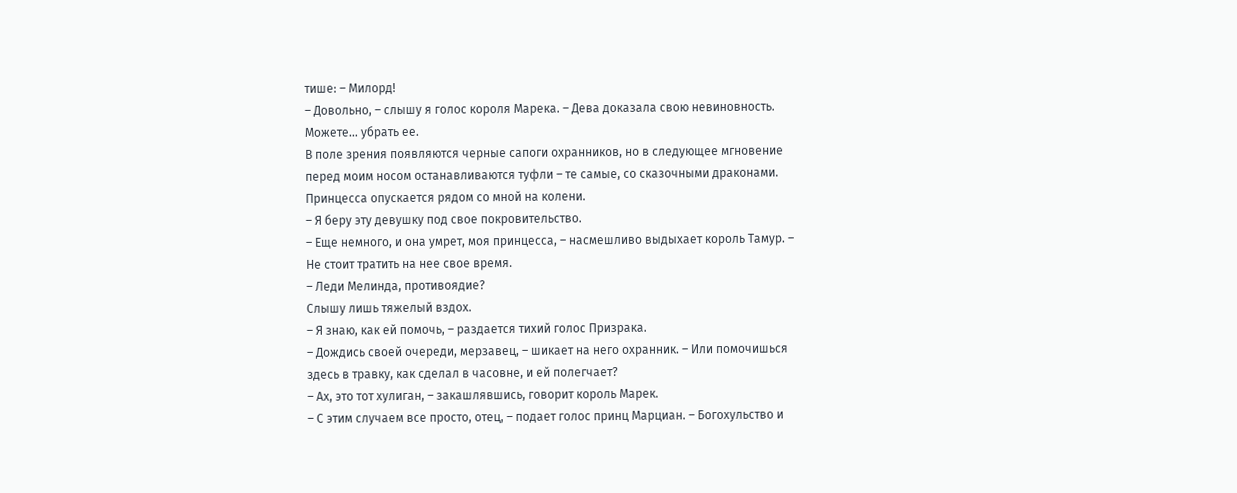тише: – Милорд!
– Довольно, – слышу я голос короля Марека. – Дева доказала свою невиновность. Можете… убрать ее.
В поле зрения появляются черные сапоги охранников, но в следующее мгновение перед моим носом останавливаются туфли – те самые, со сказочными драконами. Принцесса опускается рядом со мной на колени.
– Я беру эту девушку под свое покровительство.
– Еще немного, и она умрет, моя принцесса, – насмешливо выдыхает король Тамур. – Не стоит тратить на нее свое время.
– Леди Мелинда, противоядие?
Слышу лишь тяжелый вздох.
– Я знаю, как ей помочь, – раздается тихий голос Призрака.
– Дождись своей очереди, мерзавец, – шикает на него охранник. – Или помочишься здесь в травку, как сделал в часовне, и ей полегчает?
– Ах, это тот хулиган, – закашлявшись, говорит король Марек.
– С этим случаем все просто, отец, – подает голос принц Марциан. – Богохульство и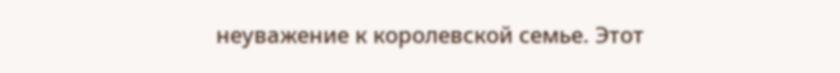неуважение к королевской семье. Этот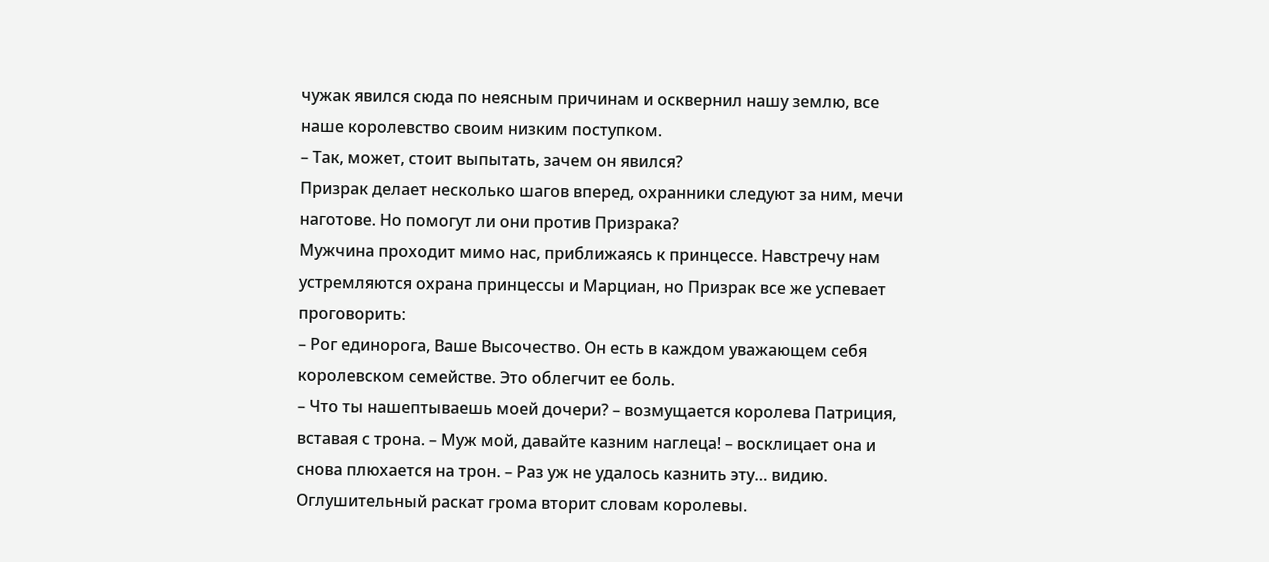чужак явился сюда по неясным причинам и осквернил нашу землю, все наше королевство своим низким поступком.
– Так, может, стоит выпытать, зачем он явился?
Призрак делает несколько шагов вперед, охранники следуют за ним, мечи наготове. Но помогут ли они против Призрака?
Мужчина проходит мимо нас, приближаясь к принцессе. Навстречу нам устремляются охрана принцессы и Марциан, но Призрак все же успевает проговорить:
– Рог единорога, Ваше Высочество. Он есть в каждом уважающем себя королевском семействе. Это облегчит ее боль.
– Что ты нашептываешь моей дочери? – возмущается королева Патриция, вставая с трона. – Муж мой, давайте казним наглеца! – восклицает она и снова плюхается на трон. – Раз уж не удалось казнить эту… видию.
Оглушительный раскат грома вторит словам королевы.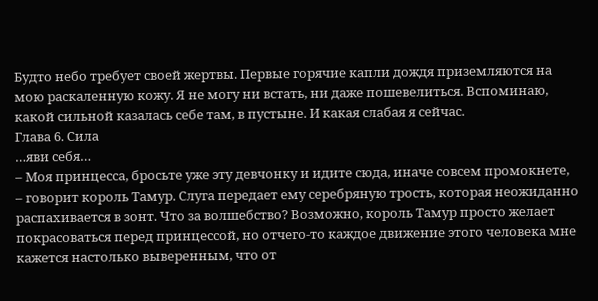Будто небо требует своей жертвы. Первые горячие капли дождя приземляются на мою раскаленную кожу. Я не могу ни встать, ни даже пошевелиться. Вспоминаю, какой сильной казалась себе там, в пустыне. И какая слабая я сейчас.
Глава 6. Сила
…яви себя…
– Моя принцесса, бросьте уже эту девчонку и идите сюда, иначе совсем промокнете, – говорит король Тамур. Слуга передает ему серебряную трость, которая неожиданно распахивается в зонт. Что за волшебство? Возможно, король Тамур просто желает покрасоваться перед принцессой, но отчего-то каждое движение этого человека мне кажется настолько выверенным, что от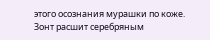этого осознания мурашки по коже.
Зонт расшит серебряным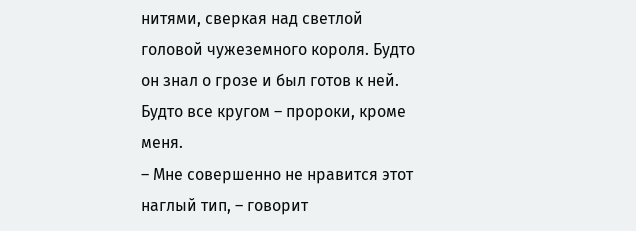нитями, сверкая над светлой головой чужеземного короля. Будто он знал о грозе и был готов к ней. Будто все кругом – пророки, кроме меня.
– Мне совершенно не нравится этот наглый тип, – говорит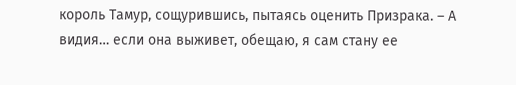король Тамур, сощурившись, пытаясь оценить Призрака. – А видия… если она выживет, обещаю, я сам стану ее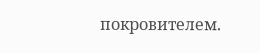покровителем.